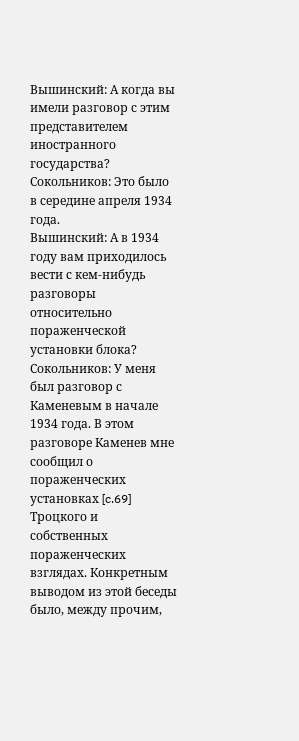Вышинский: А когда вы имели разговор с этим представителем иностранного государства?
Сокольников: Это было в середине апреля 1934 года.
Вышинский: А в 1934 году вам приходилось вести с кем-нибудь разговоры относительно пораженческой установки блока?
Сокольников: У меня был разговор с Каменевым в начале 1934 года. В этом разговоре Каменев мне сообщил о пораженческих установках [c.69] Троцкого и собственных пораженческих взглядах. Конкретным выводом из этой беседы было, между прочим,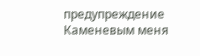предупреждение Каменевым меня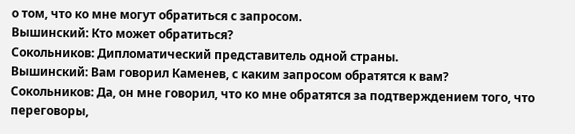о том, что ко мне могут обратиться с запросом.
Вышинский: Кто может обратиться?
Сокольников: Дипломатический представитель одной страны.
Вышинский: Вам говорил Каменев, с каким запросом обратятся к вам?
Сокольников: Да, он мне говорил, что ко мне обратятся за подтверждением того, что переговоры,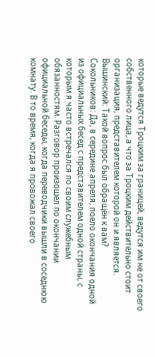которые ведутся Троцким за границей, ведутся им не от своего собственного лица, а что за Троцким действительно стоит организация, представителем которой он и является.
Вышинский: Такой вопрос был обращён к вам?
Сокольников: Да, в середине апреля, поело окончания одной из официальных бесед с представителем одной страны, с которым я часто встречался по своим служебным обязанностям. Разговор произошел по окончании официальной беседы, когда переводчики вышли в соседнюю комнату. В то время, когда я провожал своего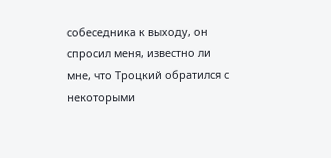собеседника к выходу, он спросил меня, известно ли мне, что Троцкий обратился с некоторыми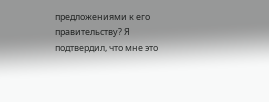предложениями к его правительству? Я подтвердил, что мне это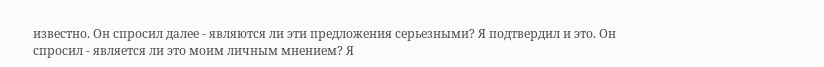известно. Он спросил далее - являются ли эти предложения серьезными? Я подтвердил и это. Он спросил - является ли это моим личным мнением? Я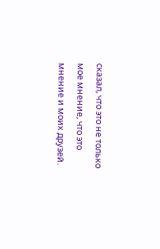сказал, что это не только мое мнение, что это мнение и моих друзей.